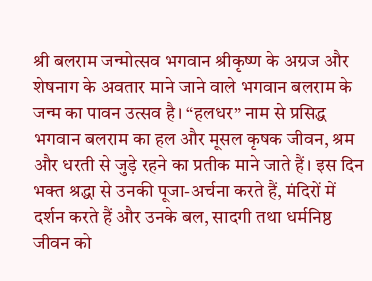श्री बलराम जन्मोत्सव भगवान श्रीकृष्ण के अग्रज और शेषनाग के अवतार माने जाने वाले भगवान बलराम के जन्म का पावन उत्सव है। “हलधर” नाम से प्रसिद्ध भगवान बलराम का हल और मूसल कृषक जीवन, श्रम और धरती से जुड़े रहने का प्रतीक माने जाते हैं। इस दिन भक्त श्रद्धा से उनकी पूजा-अर्चना करते हैं, मंदिरों में दर्शन करते हैं और उनके बल, सादगी तथा धर्मनिष्ठ जीवन को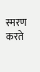स्मरण करते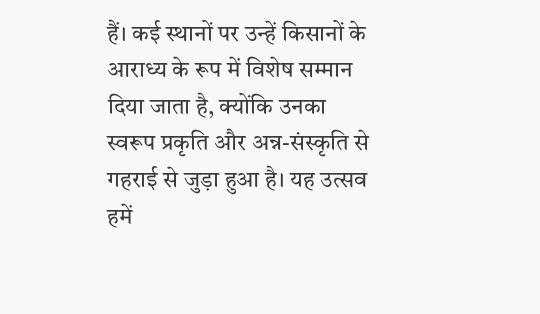हैं। कई स्थानों पर उन्हें किसानों के आराध्य के रूप में विशेष सम्मान दिया जाता है, क्योंकि उनका स्वरूप प्रकृति और अन्न-संस्कृति से गहराई से जुड़ा हुआ है। यह उत्सव हमें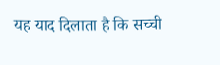यह याद दिलाता है कि सच्ची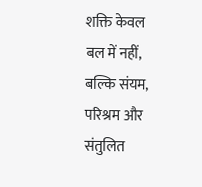शक्ति केवल बल में नहीं, बल्कि संयम, परिश्रम और संतुलित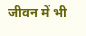जीवन में भी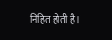निहित होती है।